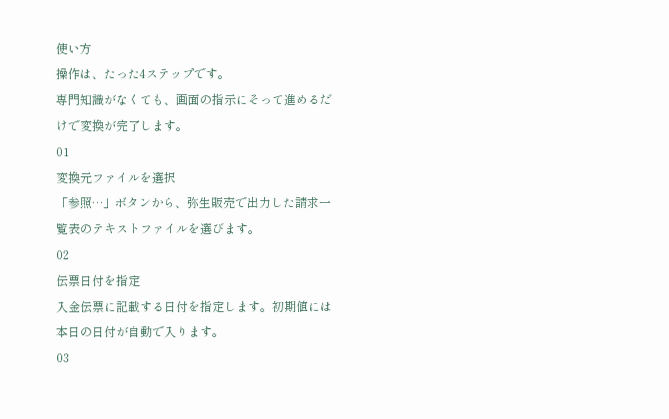使い方
操作は、たった4ステップです。
専門知識がなくても、画面の指示にそって進めるだけで変換が完了します。
01
変換元ファイルを選択
「参照…」ボタンから、弥生販売で出力した請求一覧表のテキストファイルを選びます。
02
伝票日付を指定
入金伝票に記載する日付を指定します。初期値には本日の日付が自動で入ります。
03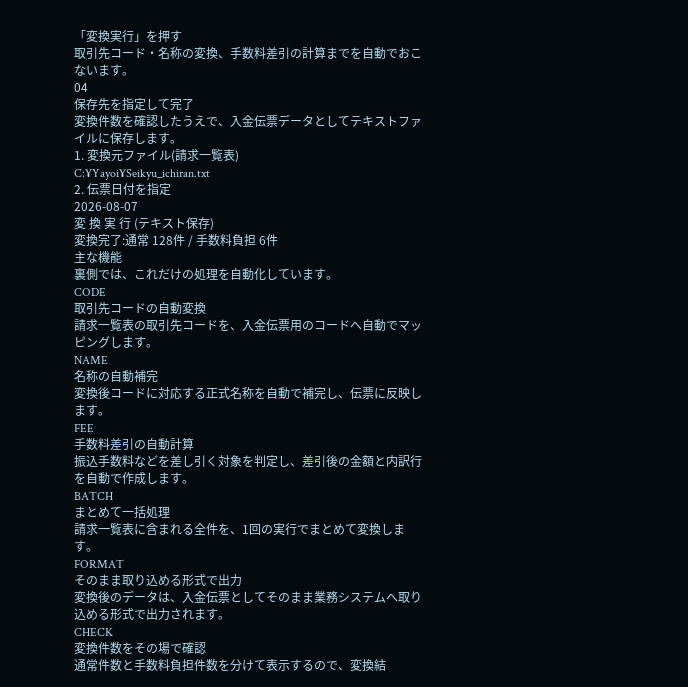「変換実行」を押す
取引先コード・名称の変換、手数料差引の計算までを自動でおこないます。
04
保存先を指定して完了
変換件数を確認したうえで、入金伝票データとしてテキストファイルに保存します。
1. 変換元ファイル(請求一覧表)
C:¥Yayoi¥Seikyu_ichiran.txt
2. 伝票日付を指定
2026-08-07
変 換 実 行 (テキスト保存)
変換完了:通常 128件 / 手数料負担 6件
主な機能
裏側では、これだけの処理を自動化しています。
CODE
取引先コードの自動変換
請求一覧表の取引先コードを、入金伝票用のコードへ自動でマッピングします。
NAME
名称の自動補完
変換後コードに対応する正式名称を自動で補完し、伝票に反映します。
FEE
手数料差引の自動計算
振込手数料などを差し引く対象を判定し、差引後の金額と内訳行を自動で作成します。
BATCH
まとめて一括処理
請求一覧表に含まれる全件を、1回の実行でまとめて変換します。
FORMAT
そのまま取り込める形式で出力
変換後のデータは、入金伝票としてそのまま業務システムへ取り込める形式で出力されます。
CHECK
変換件数をその場で確認
通常件数と手数料負担件数を分けて表示するので、変換結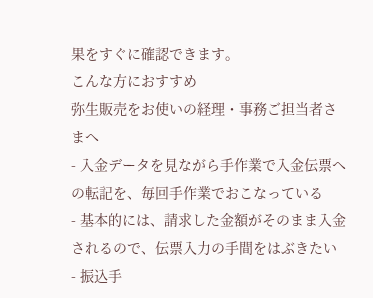果をすぐに確認できます。
こんな方におすすめ
弥生販売をお使いの経理・事務ご担当者さまへ
- 入金データを見ながら手作業で入金伝票への転記を、毎回手作業でおこなっている
- 基本的には、請求した金額がそのまま入金されるので、伝票入力の手間をはぶきたい
- 振込手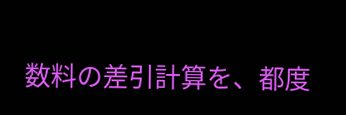数料の差引計算を、都度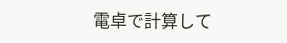電卓で計算して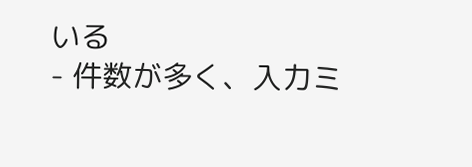いる
- 件数が多く、入力ミ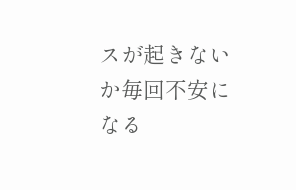スが起きないか毎回不安になる